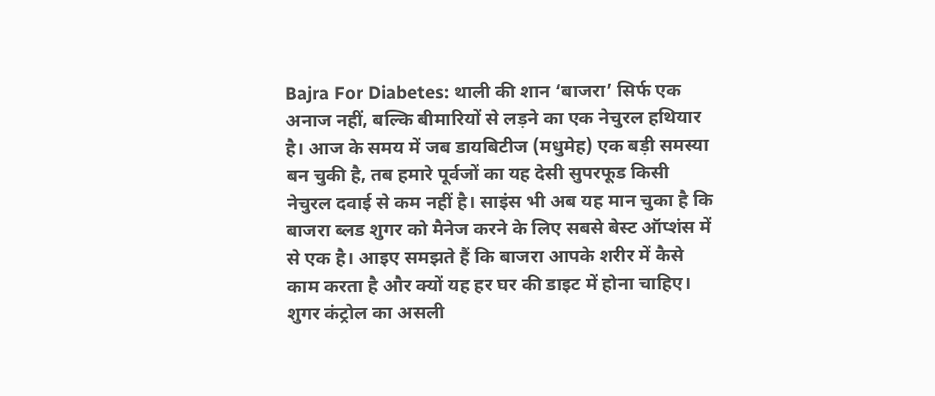Bajra For Diabetes: थाली की शान ‘बाजरा’ सिर्फ एक अनाज नहीं, बल्कि बीमारियों से लड़ने का एक नेचुरल हथियार है। आज के समय में जब डायबिटीज (मधुमेह) एक बड़ी समस्या बन चुकी है, तब हमारे पूर्वजों का यह देसी सुपरफूड किसी नेचुरल दवाई से कम नहीं है। साइंस भी अब यह मान चुका है कि बाजरा ब्लड शुगर को मैनेज करने के लिए सबसे बेस्ट ऑप्शंस में से एक है। आइए समझते हैं कि बाजरा आपके शरीर में कैसे काम करता है और क्यों यह हर घर की डाइट में होना चाहिए।
शुगर कंट्रोल का असली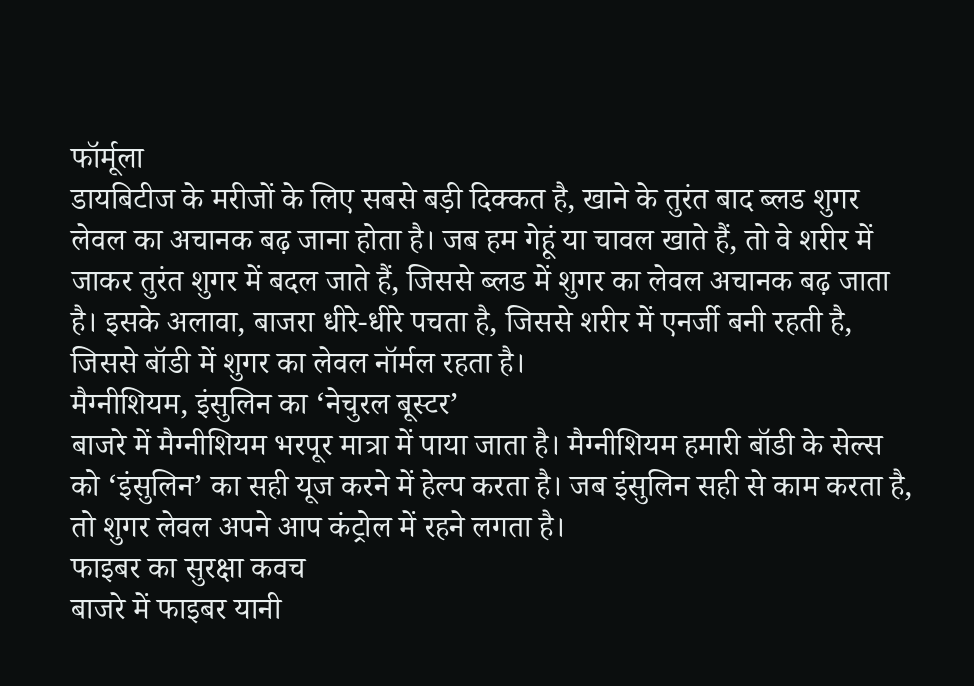फॉर्मूला
डायबिटीज के मरीजों के लिए सबसे बड़ी दिक्कत है, खाने के तुरंत बाद ब्लड शुगर लेवल का अचानक बढ़ जाना होता है। जब हम गेहूं या चावल खाते हैं, तो वे शरीर में जाकर तुरंत शुगर में बदल जाते हैं, जिससे ब्लड में शुगर का लेवल अचानक बढ़ जाता है। इसके अलावा, बाजरा धीरे-धीरे पचता है, जिससे शरीर में एनर्जी बनी रहती है, जिससे बॉडी में शुगर का लेवल नॉर्मल रहता है।
मैग्नीशियम, इंसुलिन का ‘नेचुरल बूस्टर’
बाजरे में मैग्नीशियम भरपूर मात्रा में पाया जाता है। मैग्नीशियम हमारी बॉडी के सेल्स को ‘इंसुलिन’ का सही यूज करने में हेल्प करता है। जब इंसुलिन सही से काम करता है, तो शुगर लेवल अपने आप कंट्रोल में रहने लगता है।
फाइबर का सुरक्षा कवच
बाजरे में फाइबर यानी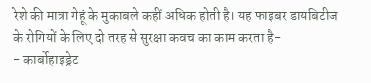रेशे की मात्रा गेहूं के मुकाबले कहीं अधिक होती है। यह फाइबर डायबिटीज के रोगियों के लिए दो तरह से सुरक्षा कवच का काम करता है-
- कार्बोहाइड्रेट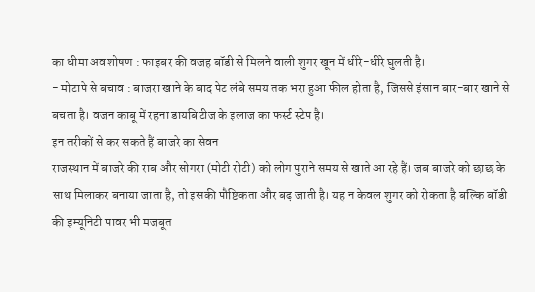का धीमा अवशोषण : फाइबर की वजह बॉडी से मिलने वाली शुगर खून में धीरे-धीरे घुलती है।
- मोटापे से बचाव : बाजरा खाने के बाद पेट लंबे समय तक भरा हुआ फील होता है, जिससे इंसान बार-बार खाने से बचता है। वजन काबू में रहना डायबिटीज के इलाज का फर्स्ट स्टेप है।
इन तरीकों से कर सकते हैं बाजरे का सेवन
राजस्थान में बाजरे की राब और सोगरा (मोटी रोटी) को लोग पुराने समय से खाते आ रहे हैं। जब बाजरे को छाछ के साथ मिलाकर बनाया जाता है, तो इसकी पौष्टिकता और बढ़ जाती है। यह न केवल शुगर को रोकता है बल्कि बॉडी की इम्यूनिटी पावर भी मजबूत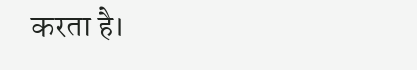करता है।